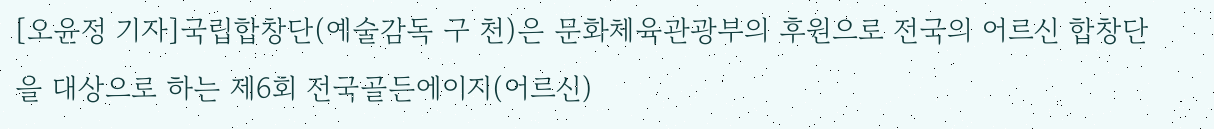[오윤정 기자]국립합창단(예술감독 구 천)은 문화체육관광부의 후원으로 전국의 어르신 합창단을 대상으로 하는 제6회 전국골든에이지(어르신)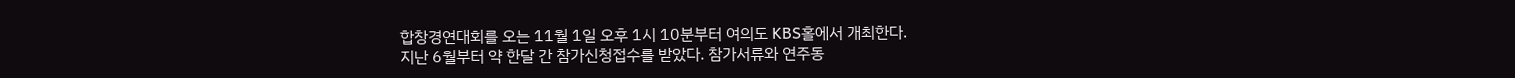합창경연대회를 오는 11월 1일 오후 1시 10분부터 여의도 KBS홀에서 개최한다.
지난 6월부터 약 한달 간 참가신청접수를 받았다. 참가서류와 연주동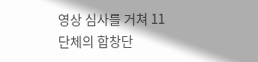영상 심사를 거쳐 11단체의 합창단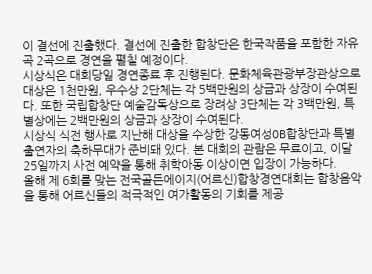이 결선에 진출했다. 결선에 진출한 합창단은 한국작품을 포함한 자유곡 2곡으로 경연을 펼칠 예정이다.
시상식은 대회당일 경연종료 후 진행된다. 문화체육관광부장관상으로 대상은 1천만원, 우수상 2단체는 각 5백만원의 상금과 상장이 수여된다. 또한 국립합창단 예술감독상으로 장려상 3단체는 각 3백만원, 특별상에는 2백만원의 상금과 상장이 수여된다.
시상식 식전 행사로 지난해 대상을 수상한 강동여성OB합창단과 특별출연자의 축하무대가 준비돼 있다. 본 대회의 관람은 무료이고, 이달 25일까지 사전 예약을 통해 취학아동 이상이면 입장이 가능하다.
올해 제 6회를 맞는 전국골든에이지(어르신)합창경연대회는 합창음악을 통해 어르신들의 적극적인 여가활동의 기회를 제공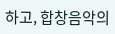하고, 합창음악의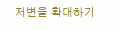저변을 확대하기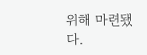위해 마련됐다.